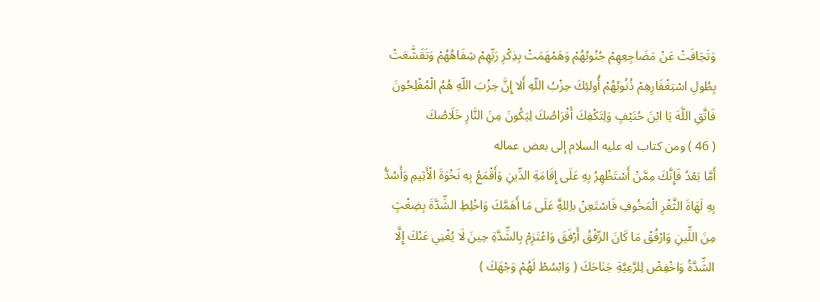وَتَجَافَتْ عَنْ مَضَاجِعِهِمْ جُنُوبُهُمْ وَهَمْهَمَتْ بِذِكْرِ رَبِّهِمْ شِفَاهُهُمْ وَتَقَشَّعَتْ بِطُولِ اسْتِغْفَارِهِمْ ذُنُوبُهُمْ أُولئِكَ حِزْبُ اللّهِ أَلا إِنَّ حِزْبَ اللّهِ هُمُ الْمُفْلِحُونَ فَاتَّقِ اللَّهَ يَا ابْنَ حُنَيْفٍ وَلِتَكْفِكَ أَقْرَاصُكَ لِيَكُونَ مِنَ النَّارِ خَلَاصُكَ
( 46 ) ومن كتاب له عليه السلام إلى بعض عماله
أَمَّا بَعْدُ فَإِنَّكَ مِمَّنْ أَسْتَظْهِرُ بِهِ عَلَى إِقَامَةِ الدِّينِ وَأَقْمَعُ بِهِ نَخْوَةَ الْأَثِيمِ وَأَسُدُّ بِهِ لَهَاةَ الثَّغْرِ الْمَخُوفِ فَاسْتَعِنْ باِللهَِّ عَلَى مَا أَهَمَّكَ وَاخْلِطِ الشِّدَّةَ بِضِغْثٍ مِنَ اللِّينِ وَارْفُقْ مَا كَانَ الرِّفْقُ أَرْفَقَ وَاعْتَزِمْ بِالشِّدَّةِ حِينَ لَا يُغْنِي عَنْكَ إِلَّا الشِّدَّةُ وَاخْفِضْ لِلرَّعِيَّةِ جَنَاحَكَ ( وَابْسُطْ لَهُمْ وَجْهَكَ )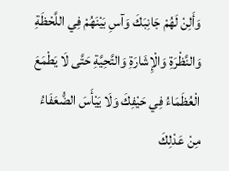وَأَلِنْ لَهُمْ جَانِبَكَ وَآسِ بَيْنَهُمْ فِي اللَّحْظَةِ وَالنَّظْرَةِ وَالْإِشَارَةِ وَالتَّحِيَّةِ حَتَّى لَا يَطْمَعَ الْعُظَمَاءُ فِي حَيْفِكَ وَلَا يَيْأَسَ الضُّعَفَاءُ مِنْ عَدْلِكَ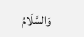وَالسَّلَامُ